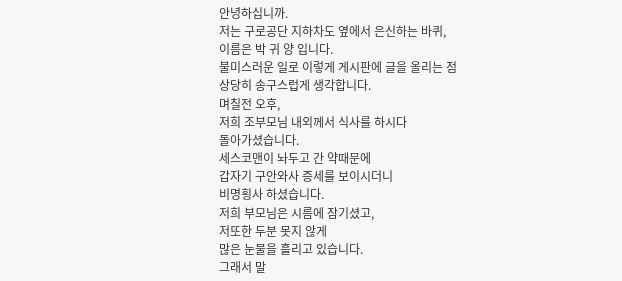안녕하십니까.
저는 구로공단 지하차도 옆에서 은신하는 바퀴,
이름은 박 귀 양 입니다.
불미스러운 일로 이렇게 게시판에 글을 올리는 점
상당히 송구스럽게 생각합니다.
며칠전 오후,
저희 조부모님 내외께서 식사를 하시다
돌아가셨습니다.
세스코맨이 놔두고 간 약때문에
갑자기 구안와사 증세를 보이시더니
비명횡사 하셨습니다.
저희 부모님은 시름에 잠기셨고,
저또한 두분 못지 않게
많은 눈물을 흘리고 있습니다.
그래서 말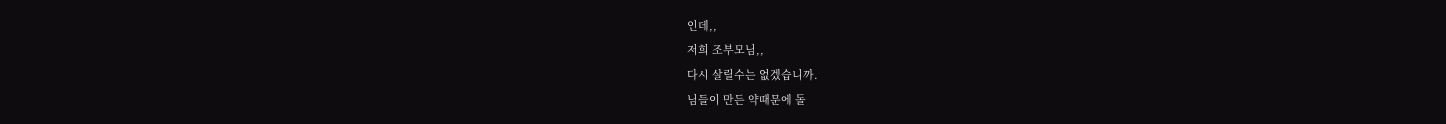인데,,
저희 조부모님,,
다시 살릴수는 없겠습니까.
님들이 만든 약때문에 돌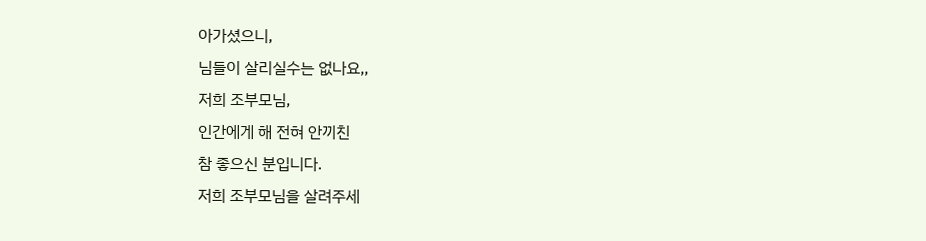아가셨으니,
님들이 살리실수는 없나요,,
저희 조부모님,
인간에게 해 전혀 안끼친
참 좋으신 분입니다.
저희 조부모님을 살려주세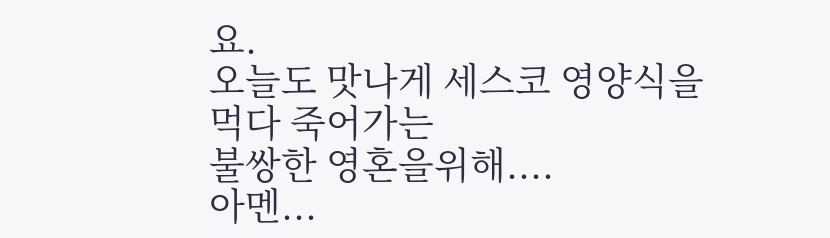요.
오늘도 맛나게 세스코 영양식을 먹다 죽어가는
불쌍한 영혼을위해....
아멘...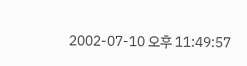2002-07-10 오후 11:49:57